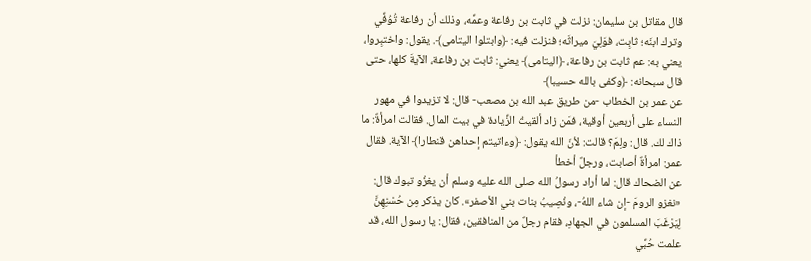قال مقاتل بن سليمان: نزلت في ثابت بن رفاعة وعمِّه، وذلك أن رفاعة تُوُفِّي وترك ابنَه؛ ثابِت، فوَلِيَ ميراثَه؛ فنزلت فيه: ﴿وابتلوا اليتامى﴾. يقول: واختبِروا، يعني به: عم ثابت بن رفاعة، ﴿اليتامى﴾ يعني: ثابت بن رفاعة، الآيةَ كلها، حتى قال سبحانه: ﴿وكفى بالله حسيبا﴾
عن عمر بن الخطاب -من طريق عبد الله بن مصعب- قال: لا تزيدوا في مهور النساء على أربعين أوقية، فمَن زاد ألقيتُ الزِّيادة في بيت المال. فقالت امرأةٌ: ما ذاك لك. قال: ولِمَ؟ قالت: لأنّ الله يقول: ﴿وءاتيتم إحداهن قنطارا﴾ الآية. فقال عمر: امرأةٌ أصابت، ورجلٌ أخطأ
عن الضحاك قال: لما أراد رسولُ الله صلى الله عليه وسلم أن يغزُو تبوك قال: «نغزو الرومَ -إن شاء اللهُ-، ونُصِيبُ بنات بني الأصفر». كان يذكر مِن حُسْنِهِنَّ لِيَرْغَبَ المسلمون في الجهادِ، فقام رجلٌ من المنافقين، فقال: يا رسول الله، قد علمت حُبِّي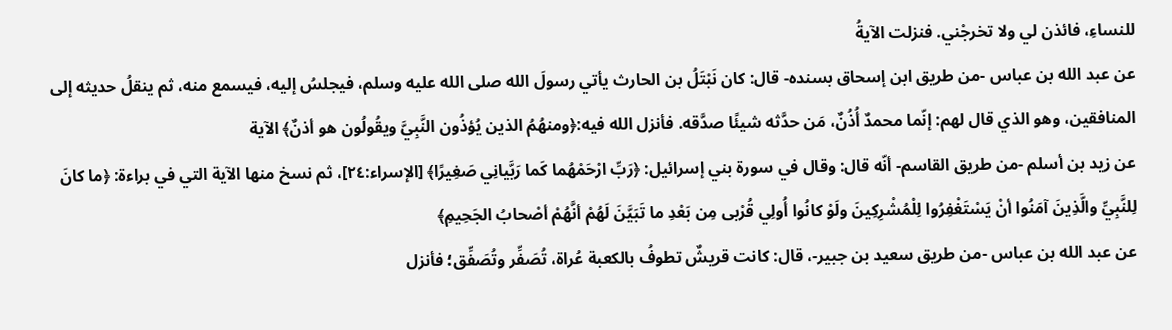للنساءِ، فائذن لي ولا تخرجْني. فنزلت الآيةُ
عن عبد الله بن عباس -من طريق ابن إسحاق بسنده- قال: كان نَبْتَلُ بن الحارث يأتي رسولَ الله صلى الله عليه وسلم، فيجلسُ إليه، فيسمع منه، ثم ينقلُ حديثه إلى المنافقين، وهو الذي قال لهم: إنّما محمدٌ أُذُنٌ، مَن حدَّثه شيئًا صدَّقه. فأنزل الله فيه:﴿ومنهُمُ الذين يُؤذُون النَّبِيَّ ويقُولُون هو أذنٌ﴾ الآية
عن زيد بن أسلم -من طريق القاسم- أنّه قال: وقال في سورة بني إسرائيل: ﴿رَبِّ ارْحَمْهُما كَما رَبَّيانِي صَغِيرًا﴾ [الإسراء:٢٤]، ثم نسخ منها الآية التي في براءة: ﴿ما كانَ لِلنَّبِيِّ والَّذِينَ آمَنُوا أنْ يَسْتَغْفِرُوا لِلْمُشْرِكِينَ ولَوْ كانُوا أُولِي قُرْبى مِن بَعْدِ ما تَبَيَّنَ لَهُمْ أنَّهُمْ أصْحابُ الجَحِيمِ﴾
عن عبد الله بن عباس -من طريق سعيد بن جبير-، قال: كانت قريشٌ تطوفُ بالكعبة عُراة، تُصَفِّر وتُصَفِّق؛ فأنزل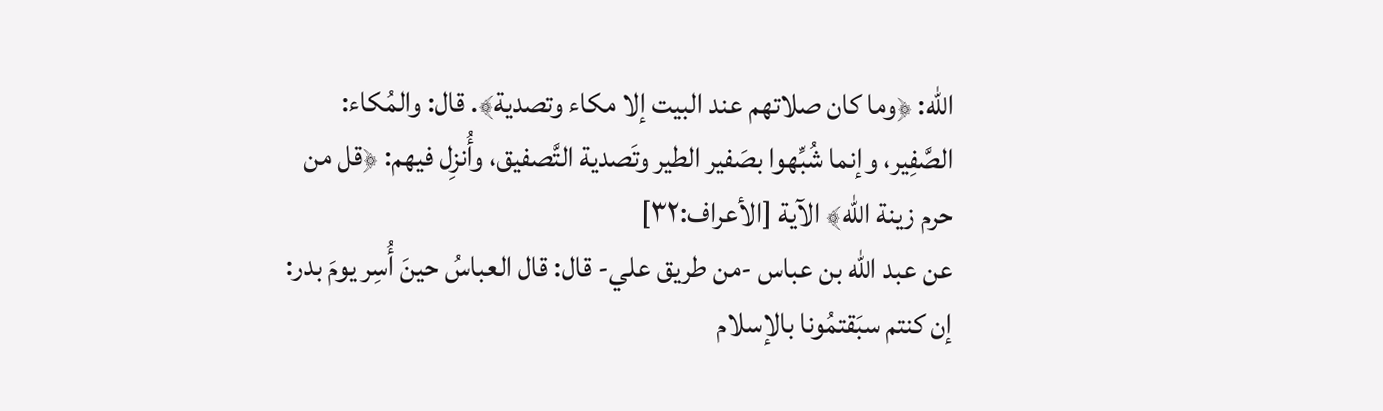الله: ﴿وما كان صلاتهم عند البيت إلا مكاء وتصدية﴾. قال: والمُكاء: الصَّفِير، وإنما شُبِّهوا بصَفير الطير وتَصدية التَّصفيق، وأُنزِل فيهم: ﴿قل من حرم زينة الله﴾ الآية [الأعراف:٣٢]
عن عبد الله بن عباس -من طريق علي- قال: قال العباسُ حينَ أُسِر يومَ بدر: إن كنتم سبَقتمُونا بالإسلام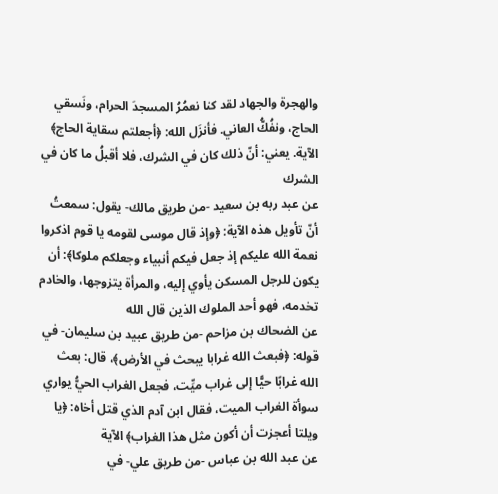والهجرة والجهاد لقد كنا نعمُرُ المسجدَ الحرام، ونَسقي الحاج، ونفُكُّ العاني. فأنزَل الله: ﴿أجعلتم سقاية الحاج﴾ الآية. يعني: أنّ ذلك كان في الشرك، فلا أقبلُ ما كان في الشرك
عن عبد ربه بن سعيد -من طريق مالك- يقول: سمعتُ أنّ تأويل هذه الآية: ﴿وإذ قال موسى لقومه يا قوم اذكروا نعمة الله عليكم إذ جعل فيكم أنبياء وجعلكم ملوكا﴾: أن يكون للرجل المسكن يأوي إليه، والمرأة يتزوجها، والخادم تخدمه، فهو أحد الملوك الذين قال الله
عن الضحاك بن مزاحم -من طريق عبيد بن سليمان- في قوله: ﴿فبعث الله غرابا يبحث في الأرض﴾، قال: بعث الله غرابًا حيًّا إلى غراب ميِّت، فجعل الغراب الحيُّ يواري سوأة الغراب الميت، فقال ابن آدم الذي قتل أخاه: ﴿يا ويلتا أعجزت أن أكون مثل هذا الغراب﴾ الآية
عن عبد الله بن عباس -من طريق علي- في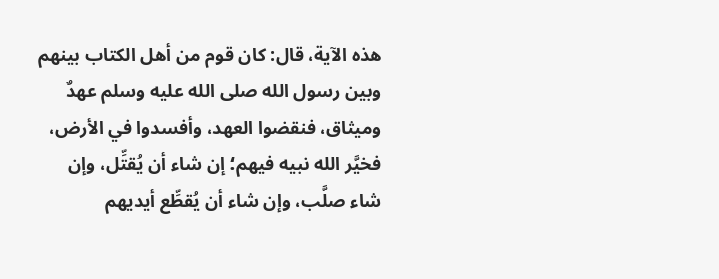هذه الآية، قال: كان قوم من أهل الكتاب بينهم وبين رسول الله صلى الله عليه وسلم عهدٌ وميثاق، فنقضوا العهد، وأفسدوا في الأرض، فخيَّر الله نبيه فيهم؛ إن شاء أن يُقتِّل، وإن شاء صلَّب، وإن شاء أن يُقطِّع أيديهم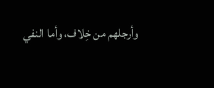وأرجلهم من خِلاف، وأما النفي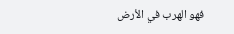فهو الهرب في الأرض